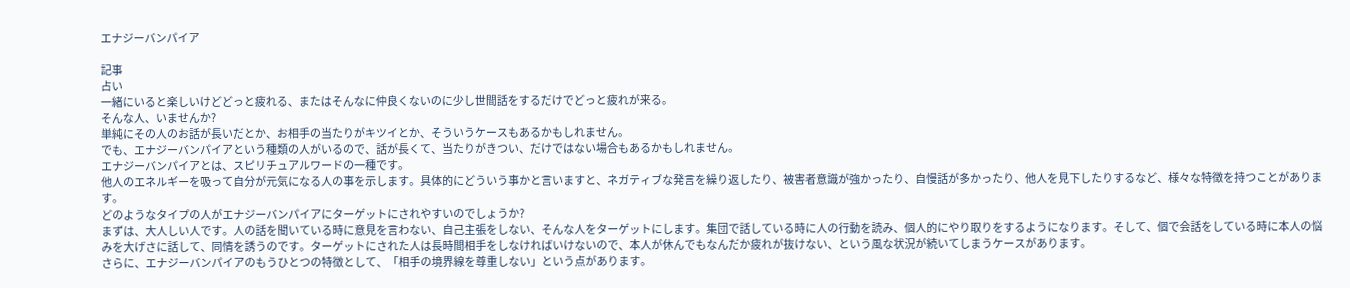エナジーバンパイア

記事
占い
一緒にいると楽しいけどどっと疲れる、またはそんなに仲良くないのに少し世間話をするだけでどっと疲れが来る。
そんな人、いませんか?
単純にその人のお話が長いだとか、お相手の当たりがキツイとか、そういうケースもあるかもしれません。
でも、エナジーバンパイアという種類の人がいるので、話が長くて、当たりがきつい、だけではない場合もあるかもしれません。
エナジーバンパイアとは、スピリチュアルワードの一種です。
他人のエネルギーを吸って自分が元気になる人の事を示します。具体的にどういう事かと言いますと、ネガティブな発言を繰り返したり、被害者意識が強かったり、自慢話が多かったり、他人を見下したりするなど、様々な特徴を持つことがあります。
どのようなタイプの人がエナジーバンパイアにターゲットにされやすいのでしょうか?
まずは、大人しい人です。人の話を聞いている時に意見を言わない、自己主張をしない、そんな人をターゲットにします。集団で話している時に人の行動を読み、個人的にやり取りをするようになります。そして、個で会話をしている時に本人の悩みを大げさに話して、同情を誘うのです。ターゲットにされた人は長時間相手をしなければいけないので、本人が休んでもなんだか疲れが抜けない、という風な状況が続いてしまうケースがあります。
さらに、エナジーバンパイアのもうひとつの特徴として、「相手の境界線を尊重しない」という点があります。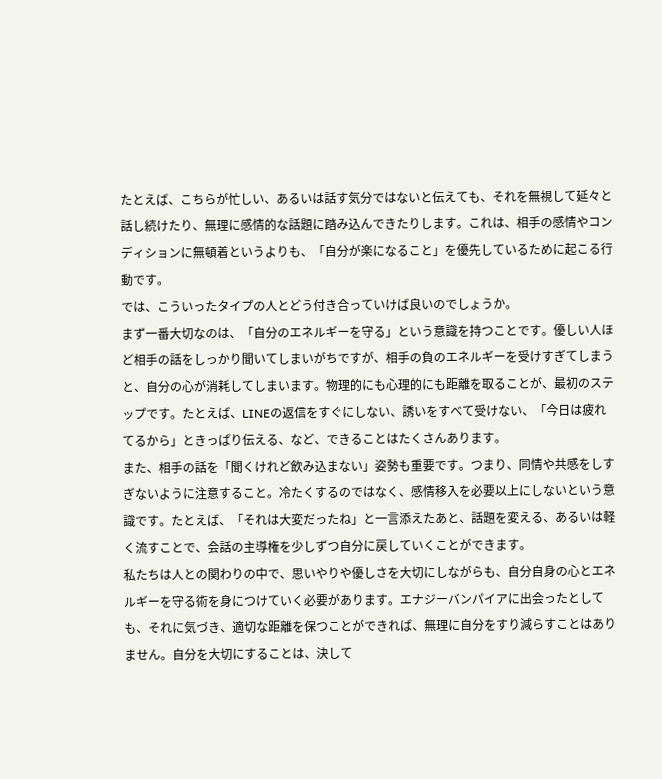たとえば、こちらが忙しい、あるいは話す気分ではないと伝えても、それを無視して延々と話し続けたり、無理に感情的な話題に踏み込んできたりします。これは、相手の感情やコンディションに無頓着というよりも、「自分が楽になること」を優先しているために起こる行動です。
では、こういったタイプの人とどう付き合っていけば良いのでしょうか。
まず一番大切なのは、「自分のエネルギーを守る」という意識を持つことです。優しい人ほど相手の話をしっかり聞いてしまいがちですが、相手の負のエネルギーを受けすぎてしまうと、自分の心が消耗してしまいます。物理的にも心理的にも距離を取ることが、最初のステップです。たとえば、LINEの返信をすぐにしない、誘いをすべて受けない、「今日は疲れてるから」ときっぱり伝える、など、できることはたくさんあります。
また、相手の話を「聞くけれど飲み込まない」姿勢も重要です。つまり、同情や共感をしすぎないように注意すること。冷たくするのではなく、感情移入を必要以上にしないという意識です。たとえば、「それは大変だったね」と一言添えたあと、話題を変える、あるいは軽く流すことで、会話の主導権を少しずつ自分に戻していくことができます。
私たちは人との関わりの中で、思いやりや優しさを大切にしながらも、自分自身の心とエネルギーを守る術を身につけていく必要があります。エナジーバンパイアに出会ったとしても、それに気づき、適切な距離を保つことができれば、無理に自分をすり減らすことはありません。自分を大切にすることは、決して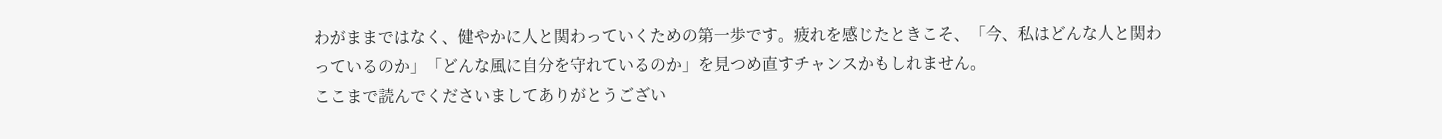わがままではなく、健やかに人と関わっていくための第一歩です。疲れを感じたときこそ、「今、私はどんな人と関わっているのか」「どんな風に自分を守れているのか」を見つめ直すチャンスかもしれません。
ここまで読んでくださいましてありがとうござい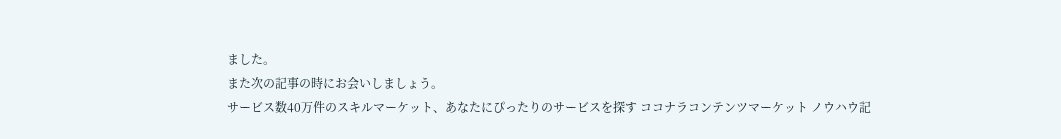ました。
また次の記事の時にお会いしましょう。
サービス数40万件のスキルマーケット、あなたにぴったりのサービスを探す ココナラコンテンツマーケット ノウハウ記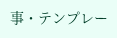事・テンプレー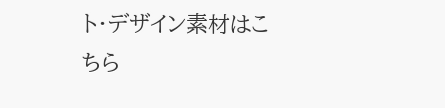ト・デザイン素材はこちら